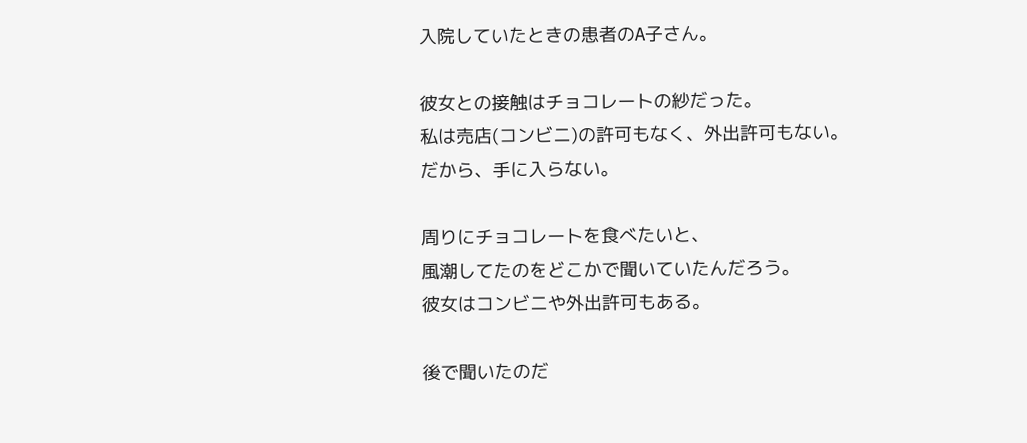入院していたときの患者のA子さん。

彼女との接触はチョコレートの紗だった。
私は売店(コンビニ)の許可もなく、外出許可もない。
だから、手に入らない。

周りにチョコレートを食べたいと、
風潮してたのをどこかで聞いていたんだろう。
彼女はコンビニや外出許可もある。

後で聞いたのだ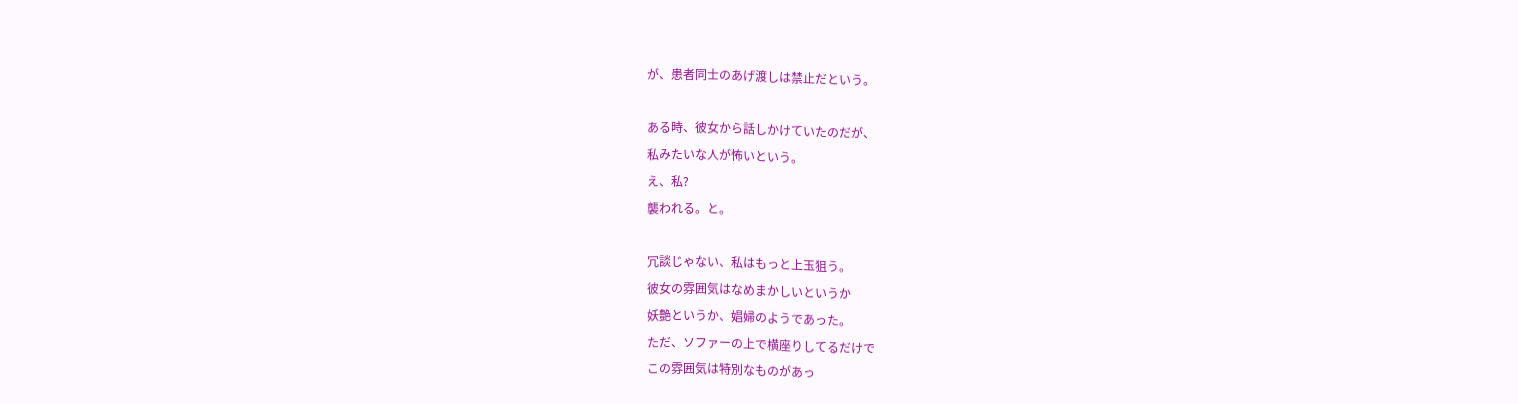が、患者同士のあげ渡しは禁止だという。

ある時、彼女から話しかけていたのだが、
私みたいな人が怖いという。
え、私?
襲われる。と。

冗談じゃない、私はもっと上玉狙う。
彼女の雰囲気はなめまかしいというか
妖艶というか、娼婦のようであった。
ただ、ソファーの上で横座りしてるだけで
この雰囲気は特別なものがあっ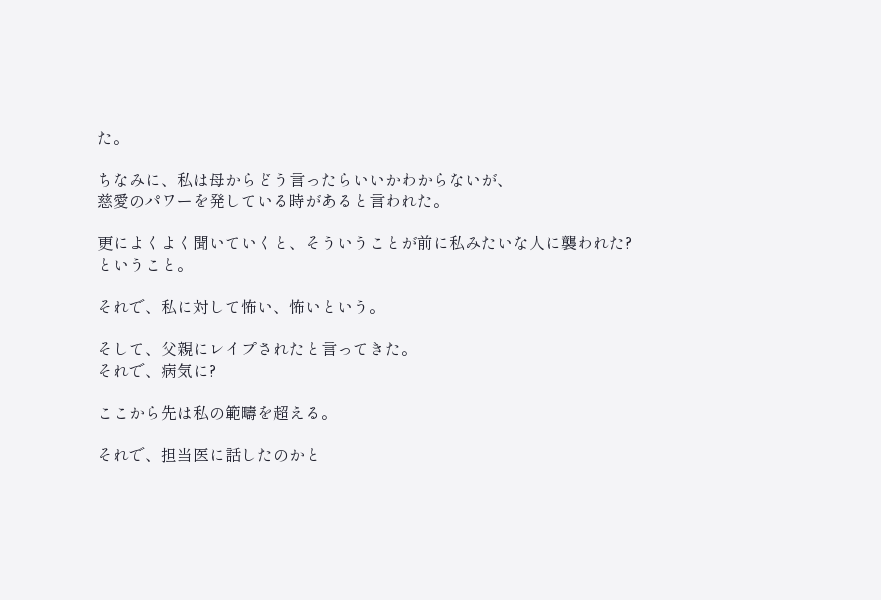た。

ちなみに、私は母からどう言ったらいいかわからないが、
慈愛のパワーを発している時があると言われた。

更によくよく聞いていくと、そういうことが前に私みたいな人に襲われた?
ということ。

それで、私に対して怖い、怖いという。

そして、父親にレイプされたと言ってきた。
それで、病気に?

ここから先は私の範疇を超える。

それで、担当医に話したのかと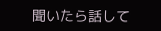聞いたら話して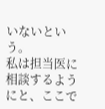いないという。
私は担当医に相談するようにと、ここで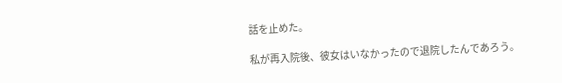話を止めた。

私が再入院後、彼女はいなかったので退院したんであろう。